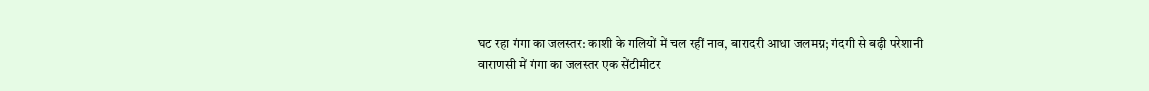घट रहा गंगा का जलस्तर: काशी के गलियों में चल रहीं नाव, बारादरी आधा जलमग्न; गंदगी से बढ़ी परेशानी
वाराणसी में गंगा का जलस्तर एक सेंटीमीटर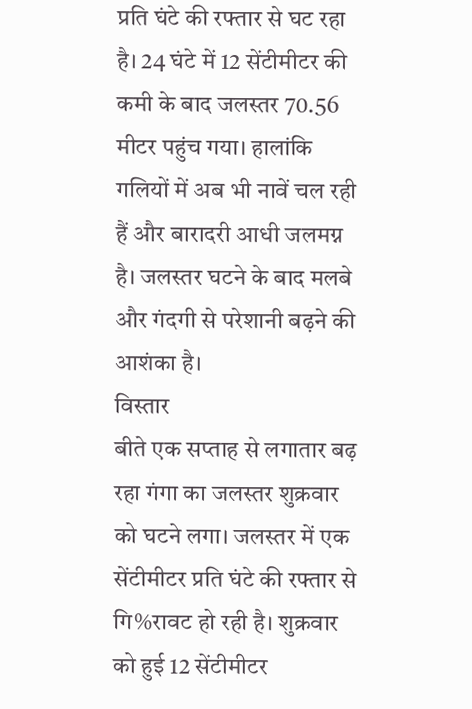प्रति घंटे की रफ्तार से घट रहा है। 24 घंटे में 12 सेंटीमीटर की कमी के बाद जलस्तर 70.56 मीटर पहुंच गया। हालांकि गलियों में अब भी नावें चल रही हैं और बारादरी आधी जलमग्न है। जलस्तर घटने के बाद मलबे और गंदगी से परेशानी बढ़ने की आशंका है।
विस्तार
बीते एक सप्ताह से लगातार बढ़ रहा गंगा का जलस्तर शुक्रवार को घटने लगा। जलस्तर में एक सेंटीमीटर प्रति घंटे की रफ्तार से गि%रावट हो रही है। शुक्रवार को हुई 12 सेंटीमीटर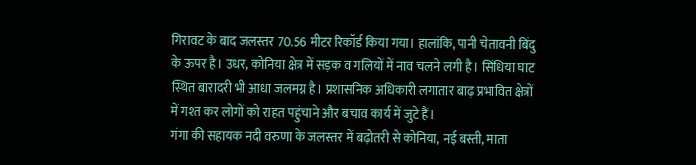गिरावट के बाद जलस्तर 70.56 मीटर रिकॉर्ड किया गया। हालांकि, पानी चेतावनी बिंदु के ऊपर है। उधर, कोनिया क्षेत्र में सड़क व गलियों में नाव चलने लगी है। सिंधिया घाट स्थित बारादरी भी आधा जलमग्न है। प्रशासनिक अधिकारी लगातार बाढ़ प्रभावित क्षेत्रों में गश्त कर लोगों को राहत पहुंचाने और बचाव कार्य में जुटे हैं।
गंगा की सहायक नदी वरुणा के जलस्तर में बढ़ोतरी से कोनिया, नई बस्ती, माता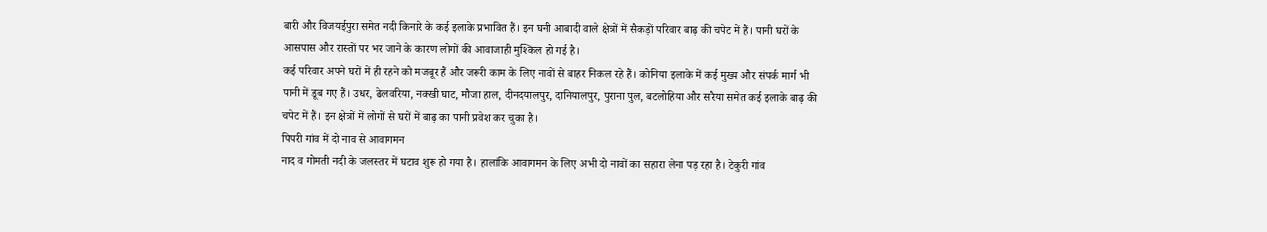बारी और विजयईपुरा समेत नदी किनारे के कई इलाके प्रभावित हैं। इन घनी आबादी वाले क्षेत्रों में सैकड़ों परिवार बाढ़ की चपेट में हैं। पानी घरों के आसपास और रास्तों पर भर जाने के कारण लोगों की आवाजाही मुश्किल हो गई है।
कई परिवार अपने घरों में ही रहने को मजबूर हैं और जरूरी काम के लिए नावों से बाहर निकल रहे हैं। कोनिया इलाके में कई मुख्य और संपर्क मार्ग भी पानी में डूब गए हैं। उधर, ढेलवरिया, नक्खी घाट, मौजा हाल, दीनदयालपुर, दानियालपुर, पुराना पुल, बटलोहिया और सरैया समेत कई इलाके बाढ़ की चपेट में हैं। इन क्षेत्रों में लोगों से घरों में बाढ़ का पानी प्रवेश कर चुका है।
पिपरी गांव में दो नाव से आवागमन
नाद व गोमती नदी के जलस्तर में घटाव शुरू हो गया है। हालांकि आवागमन के लिए अभी दो नावों का सहारा लेना पड़ रहा है। टेकुरी गांव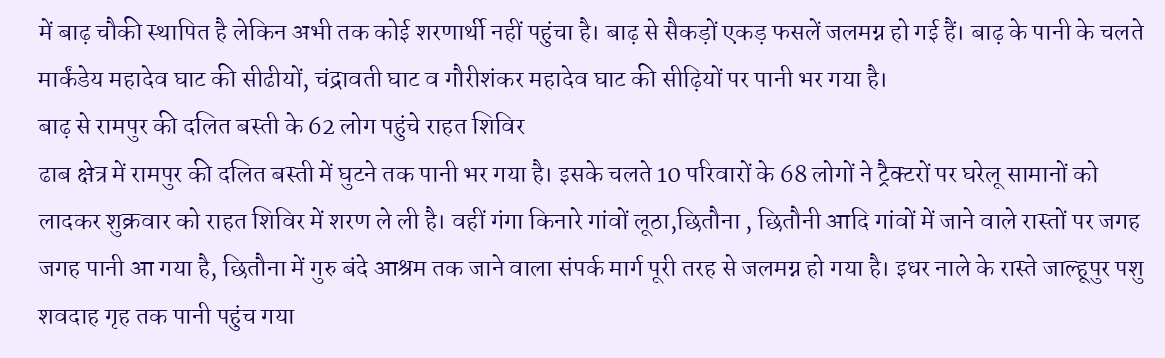में बाढ़ चौकी स्थापित है लेकिन अभी तक कोई शरणार्थी नहीं पहुंचा है। बाढ़ से सैकड़ों एकड़ फसलें जलमग्न हो गई हैं। बाढ़ के पानी के चलते मार्कंडेय महादेव घाट की सीढीयों, चंद्रावती घाट व गौरीशंकर महादेव घाट की सीढ़ियों पर पानी भर गया है।
बाढ़ से रामपुर की दलित बस्ती के 62 लोग पहुंचे राहत शिविर
ढाब क्षेत्र में रामपुर की दलित बस्ती में घुटने तक पानी भर गया है। इसके चलते 10 परिवारों के 68 लोगों ने ट्रैक्टरों पर घरेलू सामानों को लादकर शुक्रवार को राहत शिविर में शरण ले ली है। वहीं गंगा किनारे गांवों लूठा,छितौना , छितौनी आदि गांवों में जाने वाले रास्तों पर जगह जगह पानी आ गया है, छितौना में गुरु बंदे आश्रम तक जाने वाला संपर्क मार्ग पूरी तरह से जलमग्न हो गया है। इधर नाले के रास्ते जाल्हूपुर पशु शवदाह गृह तक पानी पहुंच गया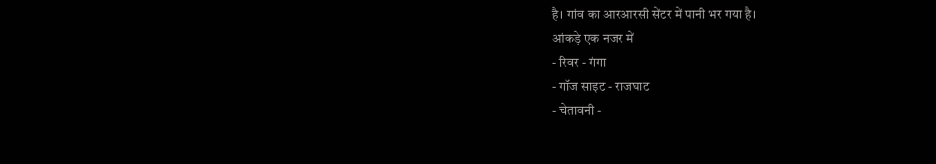है। गांव का आरआरसी सेंटर में पानी भर गया है।
आंकड़े एक नजर में
- रिवर - गंगा
- गॉज साइट - राजघाट
- चेतावनी -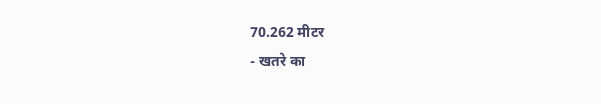70.262 मीटर
- खतरे का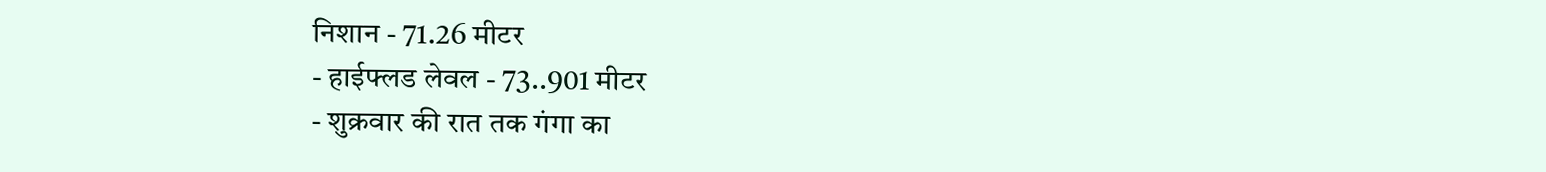निशान - 71.26 मीटर
- हाईफ्लड लेवल - 73..901 मीटर
- शुक्रवार की रात तक गंगा का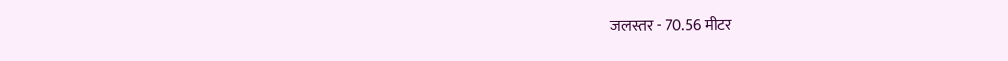जलस्तर - 70.56 मीटर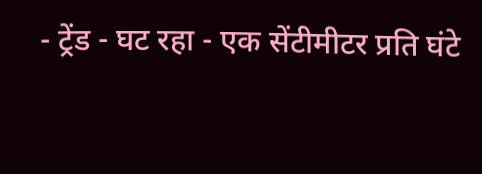- ट्रेंड - घट रहा - एक सेंटीमीटर प्रति घंटे